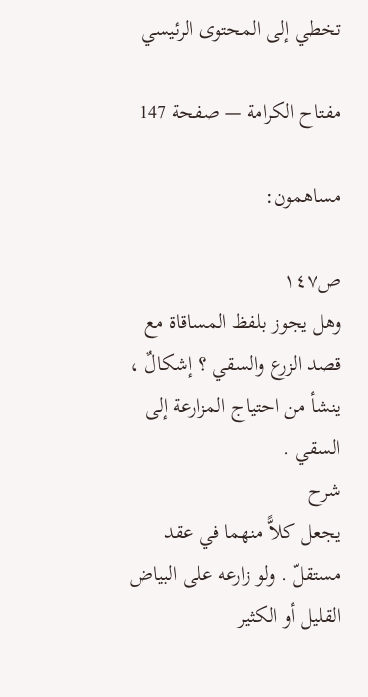تخطي إلى المحتوى الرئيسي

مفتاح الكرامة — صفحة 147

مساهمون:

ص١٤٧
وهل يجوز بلفظ المساقاة مع قصد الزرع والسقي ؟ إشكالٌ ، ينشأ من احتياج المزارعة إلى السقي .
شرح
يجعل كلاًّ منهما في عقد مستقلّ . ولو زارعه على البياض القليل أو الكثير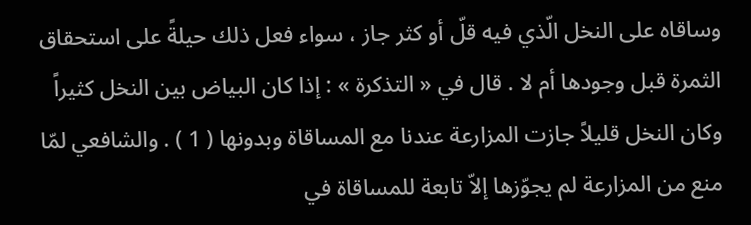وساقاه على النخل الّذي فيه قلّ أو كثر جاز ، سواء فعل ذلك حيلةً على استحقاق الثمرة قبل وجودها أم لا . قال في « التذكرة » : إذا كان البياض بين النخل كثيراً وكان النخل قليلاً جازت المزارعة عندنا مع المساقاة وبدونها ( 1 ) . والشافعي لمّا منع من المزارعة لم يجوّزها إلاّ تابعة للمساقاة في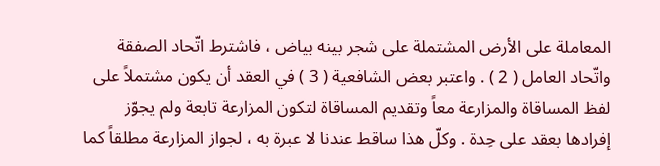المعاملة على الأرض المشتملة على شجر بينه بياض ، فاشترط اتّحاد الصفقة واتّحاد العامل ( 2 ) . واعتبر بعض الشافعية ( 3 ) في العقد أن يكون مشتملاً على لفظ المساقاة والمزارعة معاً وتقديم المساقاة لتكون المزارعة تابعة ولم يجوّز إفرادها بعقد على حِدة . وكلّ هذا ساقط عندنا لا عبرة به ، لجواز المزارعة مطلقاً كما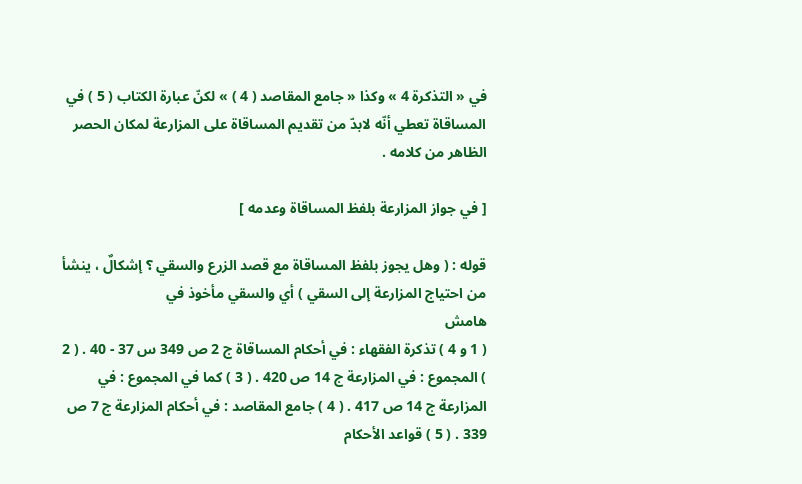في « التذكرة 4 » وكذا « جامع المقاصد ( 4 ) » لكنّ عبارة الكتاب ( 5 ) في المساقاة تعطي أنّه لابدّ من تقديم المساقاة على المزارعة لمكان الحصر الظاهر من كلامه .

[ في جواز المزارعة بلفظ المساقاة وعدمه ]

قوله : ( وهل يجوز بلفظ المساقاة مع قصد الزرع والسقي ؟ إشكالٌ ، ينشأ من احتياج المزارعة إلى السقي ) أي والسقي مأخوذ في
هامش
( 1 و 4 ) تذكرة الفقهاء : في أحكام المساقاة ج 2 ص 349 س 37 - 40 . ( 2 ) المجموع : في المزارعة ج 14 ص 420 . ( 3 ) كما في المجموع : في المزارعة ج 14 ص 417 . ( 4 ) جامع المقاصد : في أحكام المزارعة ج 7 ص 339 . ( 5 ) قواعد الأحكام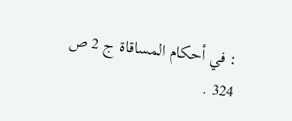: في أحكام المساقاة ج 2 ص 324 .